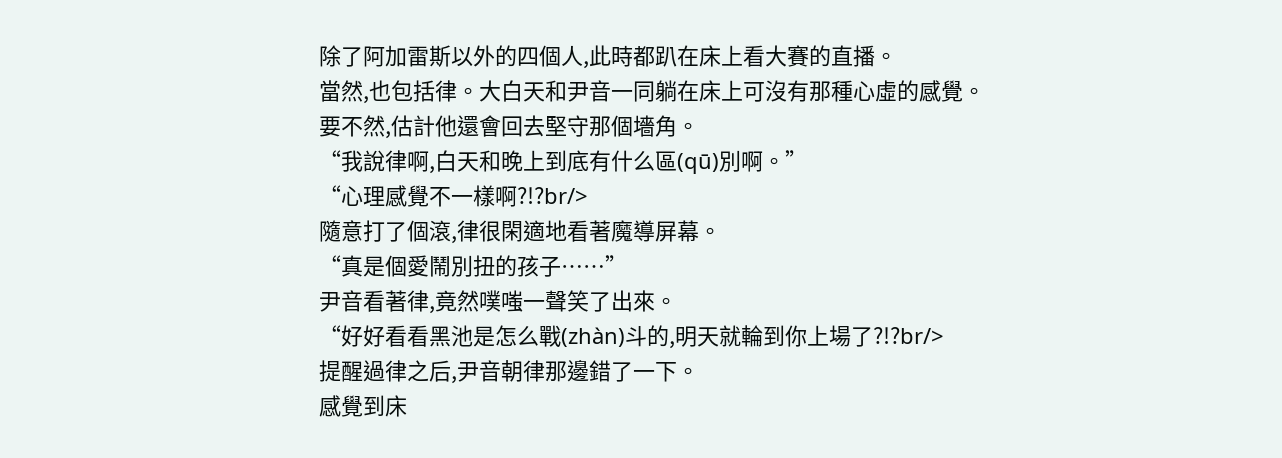除了阿加雷斯以外的四個人,此時都趴在床上看大賽的直播。
當然,也包括律。大白天和尹音一同躺在床上可沒有那種心虛的感覺。
要不然,估計他還會回去堅守那個墻角。
“我說律啊,白天和晚上到底有什么區(qū)別啊。”
“心理感覺不一樣啊?!?br/>
隨意打了個滾,律很閑適地看著魔導屏幕。
“真是個愛鬧別扭的孩子……”
尹音看著律,竟然噗嗤一聲笑了出來。
“好好看看黑池是怎么戰(zhàn)斗的,明天就輪到你上場了?!?br/>
提醒過律之后,尹音朝律那邊錯了一下。
感覺到床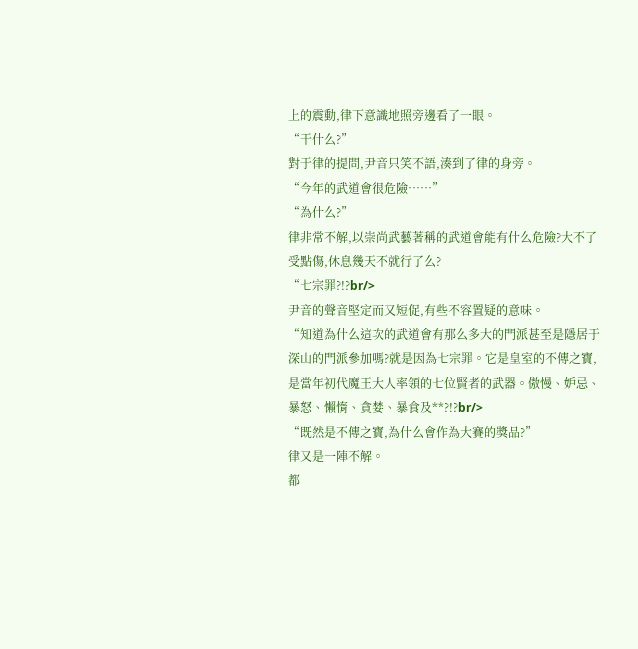上的震動,律下意識地照旁邊看了一眼。
“干什么?”
對于律的提問,尹音只笑不語,湊到了律的身旁。
“今年的武道會很危險……”
“為什么?”
律非常不解,以崇尚武藝著稱的武道會能有什么危險?大不了受點傷,休息幾天不就行了么?
“七宗罪?!?br/>
尹音的聲音堅定而又短促,有些不容置疑的意味。
“知道為什么這次的武道會有那么多大的門派甚至是隱居于深山的門派參加嗎?就是因為七宗罪。它是皇室的不傳之寶,是當年初代魔王大人率領的七位賢者的武器。傲慢、妒忌、暴怒、懶惰、貪婪、暴食及**?!?br/>
“既然是不傳之寶,為什么會作為大賽的獎品?”
律又是一陣不解。
都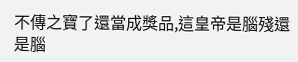不傳之寶了還當成獎品,這皇帝是腦殘還是腦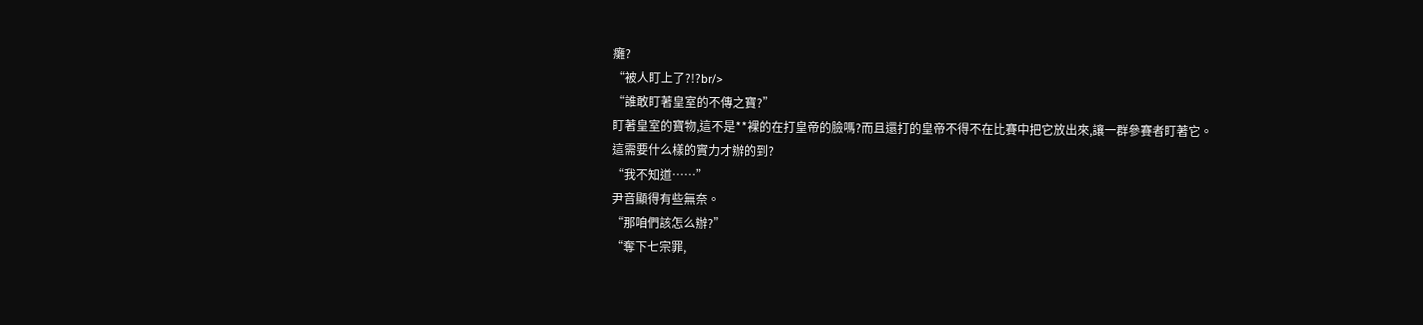癱?
“被人盯上了?!?br/>
“誰敢盯著皇室的不傳之寶?”
盯著皇室的寶物,這不是**裸的在打皇帝的臉嗎?而且還打的皇帝不得不在比賽中把它放出來,讓一群參賽者盯著它。
這需要什么樣的實力才辦的到?
“我不知道……”
尹音顯得有些無奈。
“那咱們該怎么辦?”
“奪下七宗罪,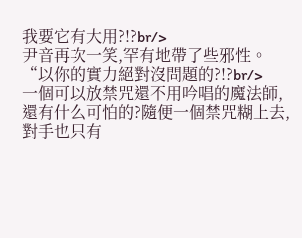我要它有大用?!?br/>
尹音再次一笑,罕有地帶了些邪性。
“以你的實力絕對沒問題的?!?br/>
一個可以放禁咒還不用吟唱的魔法師,還有什么可怕的?隨便一個禁咒糊上去,對手也只有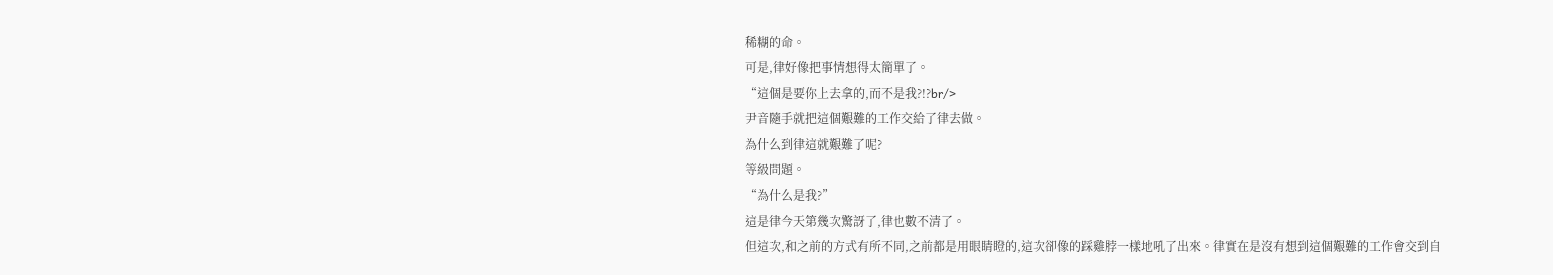稀糊的命。
可是,律好像把事情想得太簡單了。
“這個是要你上去拿的,而不是我?!?br/>
尹音隨手就把這個艱難的工作交給了律去做。
為什么到律這就艱難了呢?
等級問題。
“為什么是我?”
這是律今天第幾次驚訝了,律也數不清了。
但這次,和之前的方式有所不同,之前都是用眼睛瞪的,這次卻像的踩雞脖一樣地吼了出來。律實在是沒有想到這個艱難的工作會交到自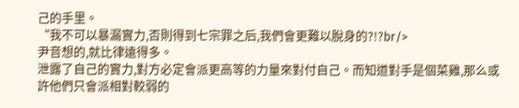己的手里。
“我不可以暴漏實力,否則得到七宗罪之后,我們會更難以脫身的?!?br/>
尹音想的,就比律遠得多。
泄露了自己的實力,對方必定會派更高等的力量來對付自己。而知道對手是個菜雞,那么或許他們只會派相對較弱的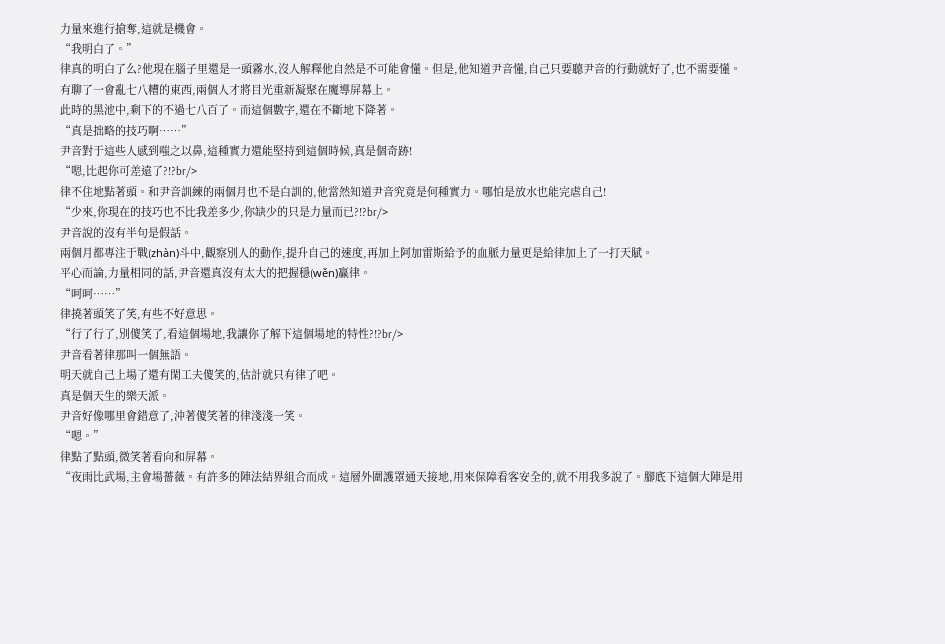力量來進行搶奪,這就是機會。
“我明白了。”
律真的明白了么?他現在腦子里還是一頭霧水,沒人解釋他自然是不可能會懂。但是,他知道尹音懂,自己只要聽尹音的行動就好了,也不需要懂。
有聊了一會亂七八糟的東西,兩個人才將目光重新凝聚在魔導屏幕上。
此時的黑池中,剩下的不過七八百了。而這個數字,還在不斷地下降著。
“真是拙略的技巧啊……”
尹音對于這些人感到嗤之以鼻,這種實力還能堅持到這個時候,真是個奇跡!
“嗯,比起你可差遠了?!?br/>
律不住地點著頭。和尹音訓練的兩個月也不是白訓的,他當然知道尹音究竟是何種實力。哪怕是放水也能完虐自己!
“少來,你現在的技巧也不比我差多少,你缺少的只是力量而已?!?br/>
尹音說的沒有半句是假話。
兩個月都專注于戰(zhàn)斗中,觀察別人的動作,提升自己的速度,再加上阿加雷斯給予的血脈力量更是給律加上了一打天賦。
平心而論,力量相同的話,尹音還真沒有太大的把握穩(wěn)贏律。
“呵呵……”
律撓著頭笑了笑,有些不好意思。
“行了行了,別傻笑了,看這個場地,我讓你了解下這個場地的特性?!?br/>
尹音看著律那叫一個無語。
明天就自己上場了還有閑工夫傻笑的,估計就只有律了吧。
真是個天生的樂天派。
尹音好像哪里會錯意了,沖著傻笑著的律淺淺一笑。
“嗯。”
律點了點頭,微笑著看向和屏幕。
“夜雨比武場,主會場薔薇。有許多的陣法結界組合而成。這層外圍護罩通天接地,用來保障看客安全的,就不用我多說了。腳底下這個大陣是用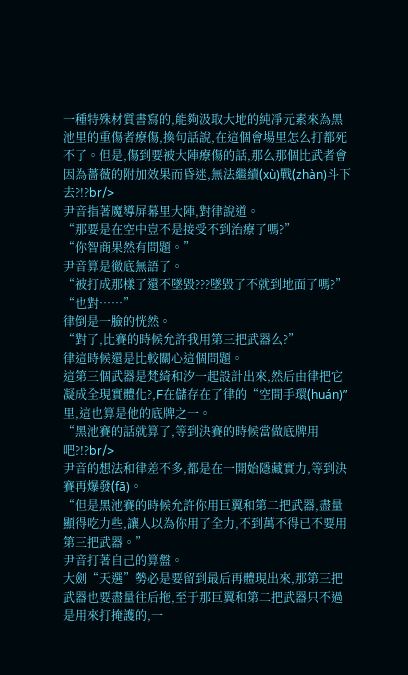一種特殊材質書寫的,能夠汲取大地的純凈元素來為黑池里的重傷者療傷,換句話說,在這個會場里怎么打都死不了。但是,傷到要被大陣療傷的話,那么那個比武者會因為薔薇的附加效果而昏迷,無法繼續(xù)戰(zhàn)斗下去?!?br/>
尹音指著魔導屏幕里大陣,對律說道。
“那要是在空中豈不是接受不到治療了嗎?”
“你智商果然有問題。”
尹音算是徹底無語了。
“被打成那樣了還不墜毀???墜毀了不就到地面了嗎?”
“也對……”
律倒是一臉的恍然。
“對了,比賽的時候允許我用第三把武器么?”
律這時候還是比較關心這個問題。
這第三個武器是梵綺和汐一起設計出來,然后由律把它凝成全現實體化?,F在儲存在了律的“空間手環(huán)”里,這也算是他的底牌之一。
“黑池賽的話就算了,等到決賽的時候當做底牌用吧?!?br/>
尹音的想法和律差不多,都是在一開始隱藏實力,等到決賽再爆發(fā)。
“但是黑池賽的時候允許你用巨翼和第二把武器,盡量顯得吃力些,讓人以為你用了全力,不到萬不得已不要用第三把武器。”
尹音打著自己的算盤。
大劍“天選”勢必是要留到最后再體現出來,那第三把武器也要盡量往后拖,至于那巨翼和第二把武器只不過是用來打掩護的,一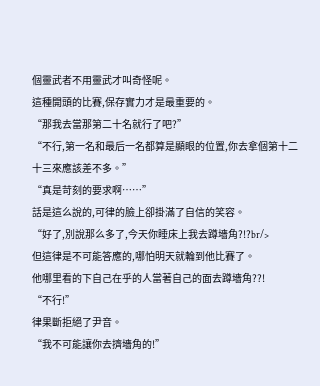個靈武者不用靈武才叫奇怪呢。
這種開頭的比賽,保存實力才是最重要的。
“那我去當那第二十名就行了吧?”
“不行,第一名和最后一名都算是顯眼的位置,你去拿個第十二十三來應該差不多。”
“真是苛刻的要求啊……”
話是這么說的,可律的臉上卻掛滿了自信的笑容。
“好了,別說那么多了,今天你睡床上我去蹲墻角?!?br/>
但這律是不可能答應的,哪怕明天就輪到他比賽了。
他哪里看的下自己在乎的人當著自己的面去蹲墻角??!
“不行!”
律果斷拒絕了尹音。
“我不可能讓你去擠墻角的!”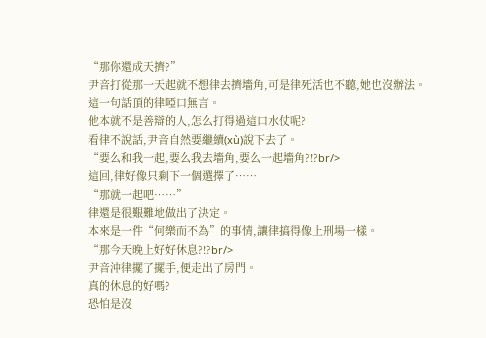“那你還成天擠?”
尹音打從那一天起就不想律去擠墻角,可是律死活也不聽,她也沒辦法。
這一句話頂的律啞口無言。
他本就不是善辯的人,怎么打得過這口水仗呢?
看律不說話,尹音自然要繼續(xù)說下去了。
“要么和我一起,要么我去墻角,要么一起墻角?!?br/>
這回,律好像只剩下一個選擇了……
“那就一起吧……”
律還是很艱難地做出了決定。
本來是一件“何樂而不為”的事情,讓律搞得像上刑場一樣。
“那今天晚上好好休息?!?br/>
尹音沖律擺了擺手,便走出了房門。
真的休息的好嗎?
恐怕是沒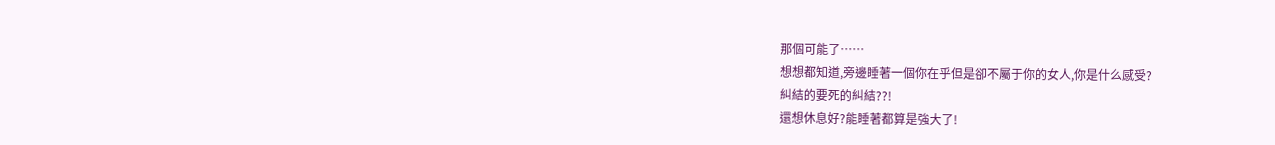那個可能了……
想想都知道,旁邊睡著一個你在乎但是卻不屬于你的女人,你是什么感受?
糾結的要死的糾結??!
還想休息好?能睡著都算是強大了!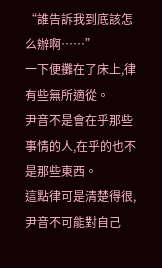“誰告訴我到底該怎么辦啊……”
一下便攤在了床上,律有些無所適從。
尹音不是會在乎那些事情的人,在乎的也不是那些東西。
這點律可是清楚得很,尹音不可能對自己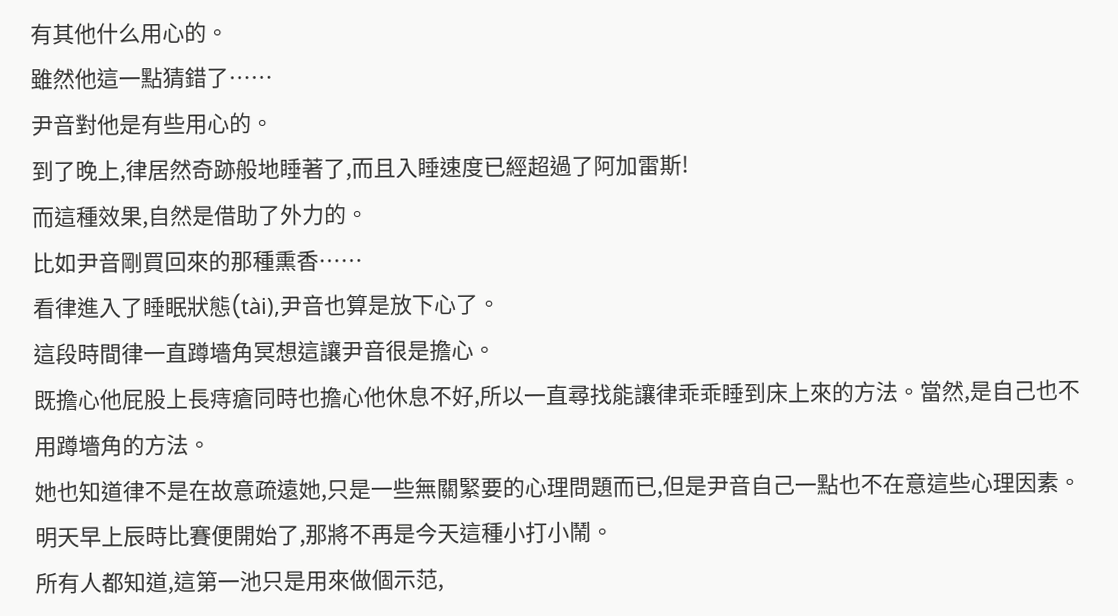有其他什么用心的。
雖然他這一點猜錯了……
尹音對他是有些用心的。
到了晚上,律居然奇跡般地睡著了,而且入睡速度已經超過了阿加雷斯!
而這種效果,自然是借助了外力的。
比如尹音剛買回來的那種熏香……
看律進入了睡眠狀態(tài),尹音也算是放下心了。
這段時間律一直蹲墻角冥想這讓尹音很是擔心。
既擔心他屁股上長痔瘡同時也擔心他休息不好,所以一直尋找能讓律乖乖睡到床上來的方法。當然,是自己也不用蹲墻角的方法。
她也知道律不是在故意疏遠她,只是一些無關緊要的心理問題而已,但是尹音自己一點也不在意這些心理因素。
明天早上辰時比賽便開始了,那將不再是今天這種小打小鬧。
所有人都知道,這第一池只是用來做個示范,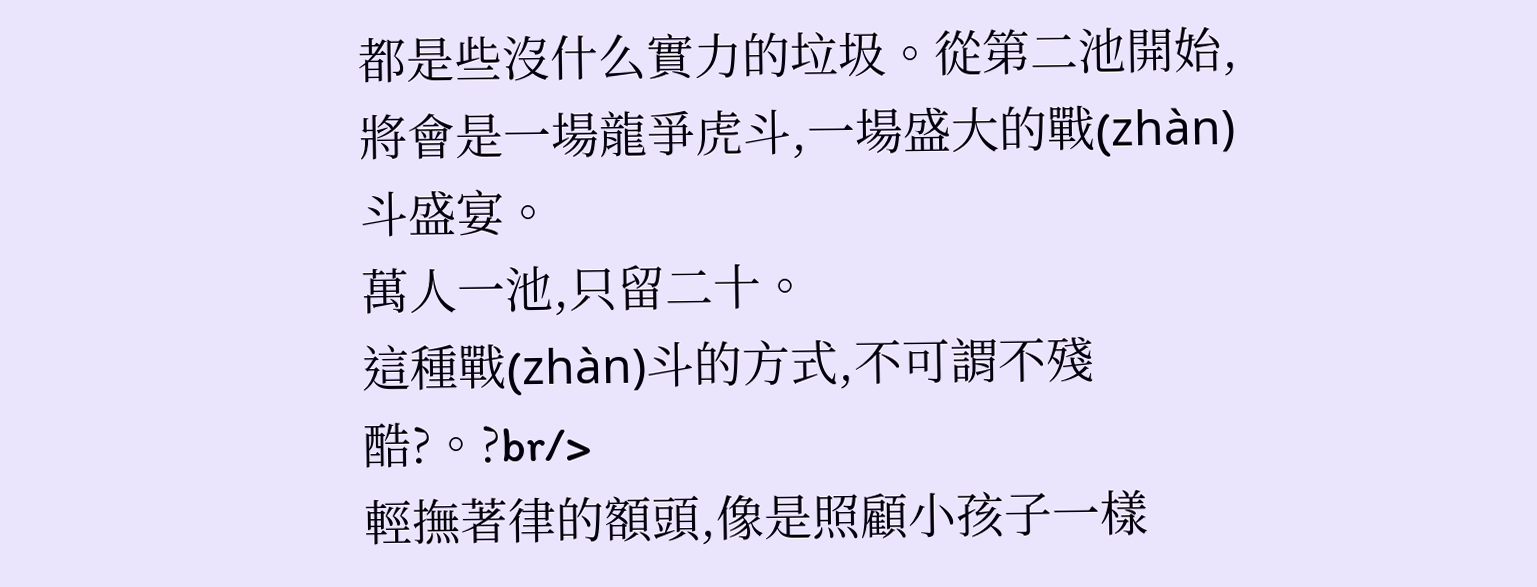都是些沒什么實力的垃圾。從第二池開始,將會是一場龍爭虎斗,一場盛大的戰(zhàn)斗盛宴。
萬人一池,只留二十。
這種戰(zhàn)斗的方式,不可謂不殘酷?。?br/>
輕撫著律的額頭,像是照顧小孩子一樣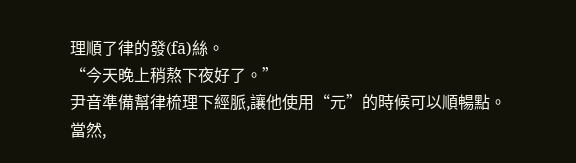理順了律的發(fā)絲。
“今天晚上稍熬下夜好了。”
尹音準備幫律梳理下經脈,讓他使用“元”的時候可以順暢點。
當然,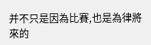并不只是因為比賽,也是為律將來的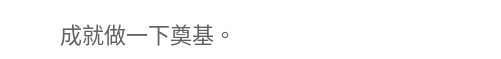成就做一下奠基。